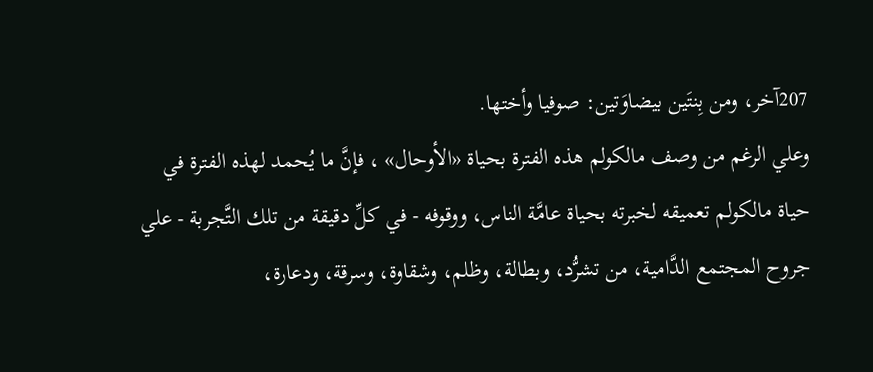207آخر، ومن بِنتَين بيضاوَتين: صوفيا وأختها.
وعلي الرغم من وصف مالكولم هذه الفترة بحياة «الأوحال» ، فإنَّ ما يُحمد لهذه الفترة في حياة مالكولم تعميقه لخبرته بحياة عامَّة الناس، ووقوفه - في كلِّ دقيقة من تلك التَّجربة - علي جروح المجتمع الدَّامية، من تشرُّد، وبطالة، وظلم، وشقاوة، وسرقة، ودعارة،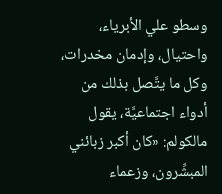وسطو علي الأبرياء، واحتيال، وإدمان مخدرات، وكل ما يتَّصل بذلك من أدواء اجتماعيَّة، يقول مالكولم: «كان أكبر زبائني المبشِّرون، وزعماء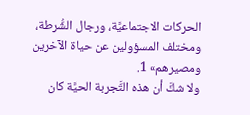الحركات الاجتماعيَّة، ورجال الشُّرطة، ومختلف المسؤولين عن حياة الآخرين ومصيرهم» 1.
ولا شكَّ أن هذه التَّجربة الحيَّة كان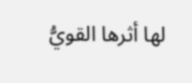لها أثرها القويُّ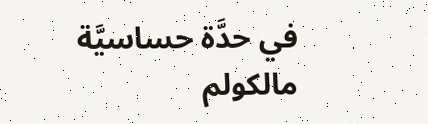في حدَّة حساسيَّة مالكولم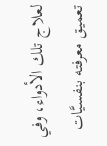لعلاج تلك الأدواء، وفي تعميق معرفته بنفسيَّات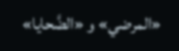«المرضي» و «الضَّحايا»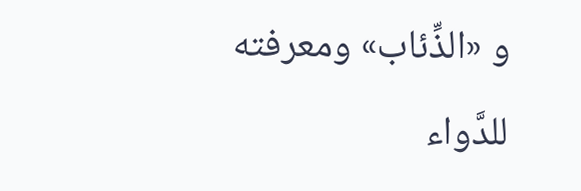و «الذِّئاب» ومعرفته للدَّواء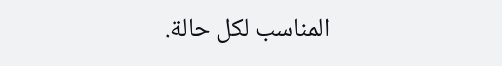المناسب لكل حالة.